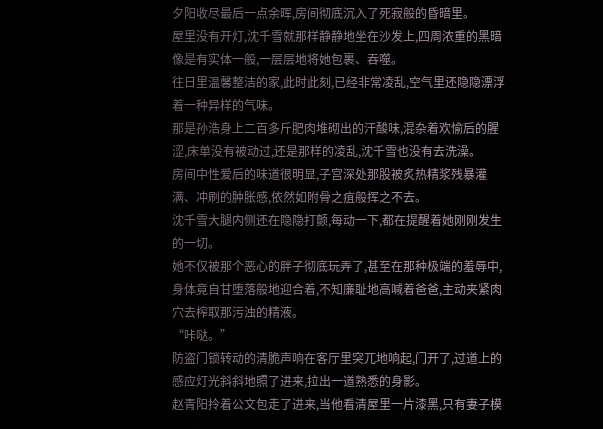夕阳收尽最后一点余晖,房间彻底沉入了死寂般的昏暗里。
屋里没有开灯,沈千雪就那样静静地坐在沙发上,四周浓重的黑暗像是有实体一般,一层层地将她包裹、吞噬。
往日里温馨整洁的家,此时此刻,已经非常凌乱,空气里还隐隐漂浮着一种异样的气味。
那是孙浩身上二百多斤肥肉堆砌出的汗酸味,混杂着欢愉后的腥涩,床单没有被动过,还是那样的凌乱,沈千雪也没有去洗澡。
房间中性爱后的味道很明显,子宫深处那股被炙热精浆残暴灌满、冲刷的肿胀感,依然如附骨之疽般挥之不去。
沈千雪大腿内侧还在隐隐打颤,每动一下,都在提醒着她刚刚发生的一切。
她不仅被那个恶心的胖子彻底玩弄了,甚至在那种极端的羞辱中,身体竟自甘堕落般地迎合着,不知廉耻地高喊着爸爸,主动夹紧肉穴去榨取那污浊的精液。
“咔哒。”
防盗门锁转动的清脆声响在客厅里突兀地响起,门开了,过道上的感应灯光斜斜地照了进来,拉出一道熟悉的身影。
赵青阳拎着公文包走了进来,当他看清屋里一片漆黑,只有妻子模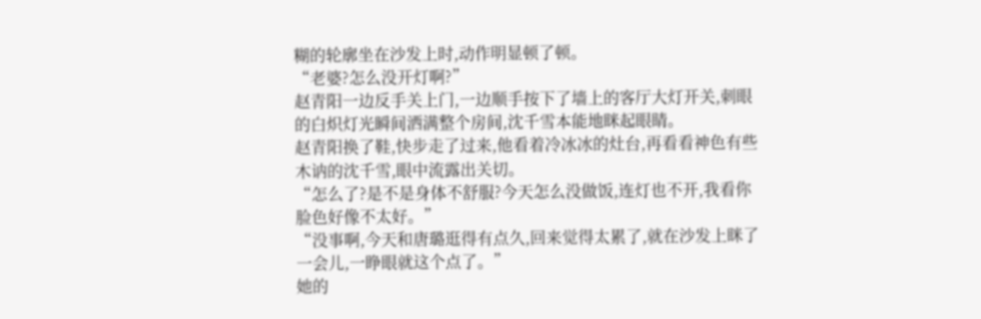糊的轮廓坐在沙发上时,动作明显顿了顿。
“老婆?怎么没开灯啊?”
赵青阳一边反手关上门,一边顺手按下了墙上的客厅大灯开关,刺眼的白炽灯光瞬间洒满整个房间,沈千雪本能地眯起眼睛。
赵青阳换了鞋,快步走了过来,他看着冷冰冰的灶台,再看看神色有些木讷的沈千雪,眼中流露出关切。
“怎么了?是不是身体不舒服?今天怎么没做饭,连灯也不开,我看你脸色好像不太好。”
“没事啊,今天和唐璐逛得有点久,回来觉得太累了,就在沙发上眯了一会儿,一睁眼就这个点了。”
她的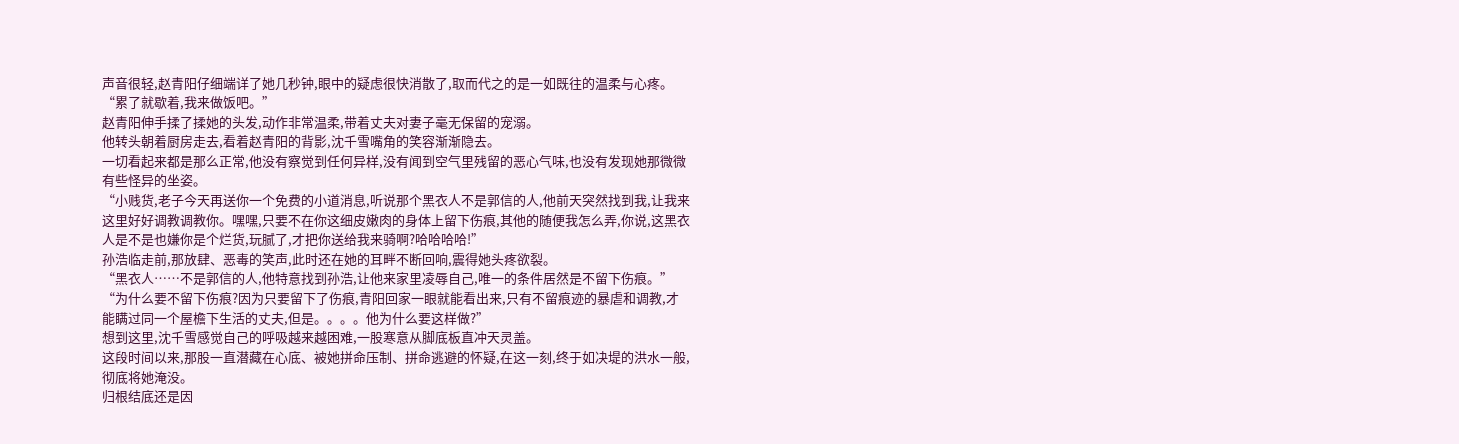声音很轻,赵青阳仔细端详了她几秒钟,眼中的疑虑很快消散了,取而代之的是一如既往的温柔与心疼。
“累了就歇着,我来做饭吧。”
赵青阳伸手揉了揉她的头发,动作非常温柔,带着丈夫对妻子毫无保留的宠溺。
他转头朝着厨房走去,看着赵青阳的背影,沈千雪嘴角的笑容渐渐隐去。
一切看起来都是那么正常,他没有察觉到任何异样,没有闻到空气里残留的恶心气味,也没有发现她那微微有些怪异的坐姿。
“小贱货,老子今天再送你一个免费的小道消息,听说那个黑衣人不是郭信的人,他前天突然找到我,让我来这里好好调教调教你。嘿嘿,只要不在你这细皮嫩肉的身体上留下伤痕,其他的随便我怎么弄,你说,这黑衣人是不是也嫌你是个烂货,玩腻了,才把你送给我来骑啊?哈哈哈哈!”
孙浩临走前,那放肆、恶毒的笑声,此时还在她的耳畔不断回响,震得她头疼欲裂。
“黑衣人……不是郭信的人,他特意找到孙浩,让他来家里凌辱自己,唯一的条件居然是不留下伤痕。”
“为什么要不留下伤痕?因为只要留下了伤痕,青阳回家一眼就能看出来,只有不留痕迹的暴虐和调教,才能瞒过同一个屋檐下生活的丈夫,但是。。。。他为什么要这样做?”
想到这里,沈千雪感觉自己的呼吸越来越困难,一股寒意从脚底板直冲天灵盖。
这段时间以来,那股一直潜藏在心底、被她拼命压制、拼命逃避的怀疑,在这一刻,终于如决堤的洪水一般,彻底将她淹没。
归根结底还是因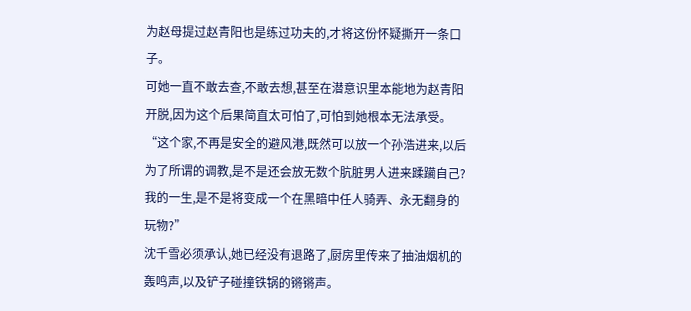为赵母提过赵青阳也是练过功夫的,才将这份怀疑撕开一条口子。
可她一直不敢去查,不敢去想,甚至在潜意识里本能地为赵青阳开脱,因为这个后果简直太可怕了,可怕到她根本无法承受。
“这个家,不再是安全的避风港,既然可以放一个孙浩进来,以后为了所谓的调教,是不是还会放无数个肮脏男人进来蹂躏自己?我的一生,是不是将变成一个在黑暗中任人骑弄、永无翻身的玩物?”
沈千雪必须承认,她已经没有退路了,厨房里传来了抽油烟机的轰鸣声,以及铲子碰撞铁锅的锵锵声。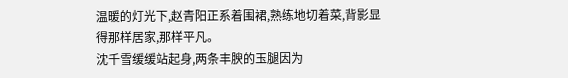温暖的灯光下,赵青阳正系着围裙,熟练地切着菜,背影显得那样居家,那样平凡。
沈千雪缓缓站起身,两条丰腴的玉腿因为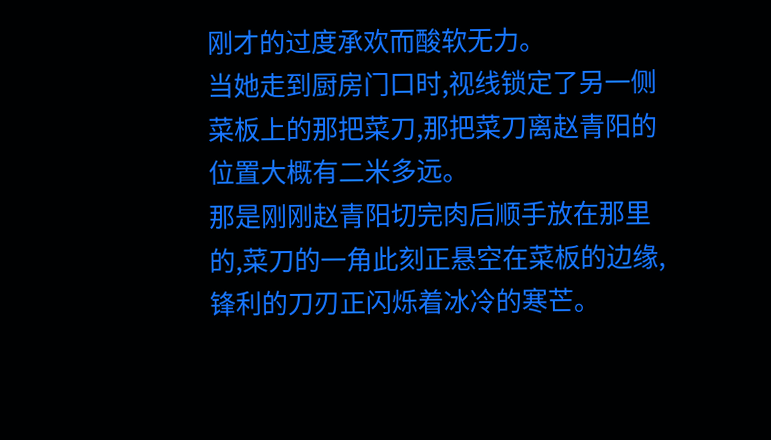刚才的过度承欢而酸软无力。
当她走到厨房门口时,视线锁定了另一侧菜板上的那把菜刀,那把菜刀离赵青阳的位置大概有二米多远。
那是刚刚赵青阳切完肉后顺手放在那里的,菜刀的一角此刻正悬空在菜板的边缘,锋利的刀刃正闪烁着冰冷的寒芒。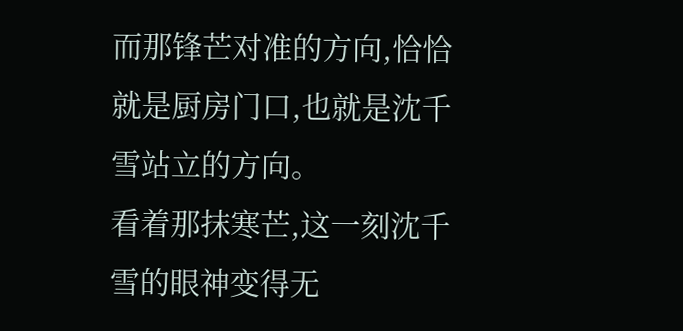而那锋芒对准的方向,恰恰就是厨房门口,也就是沈千雪站立的方向。
看着那抹寒芒,这一刻沈千雪的眼神变得无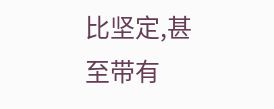比坚定,甚至带有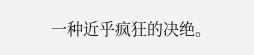一种近乎疯狂的决绝。